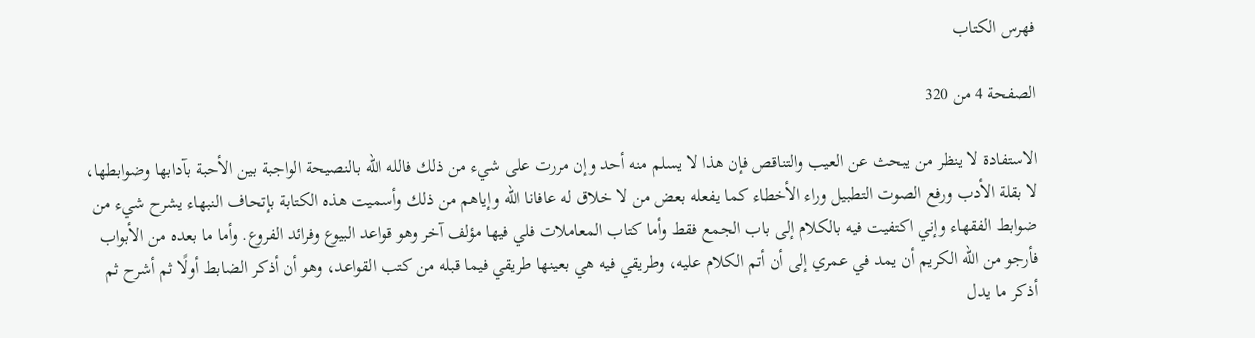فهرس الكتاب

الصفحة 4 من 320

الاستفادة لا ينظر من يبحث عن العيب والتناقص فإن هذا لا يسلم منه أحد وإن مررت على شيء من ذلك فالله الله بالنصيحة الواجبة بين الأحبة بآدابها وضوابطها، لا بقلة الأدب ورفع الصوت التطبيل وراء الأخطاء كما يفعله بعض من لا خلاق له عافانا الله وإياهم من ذلك وأسميت هذه الكتابة بإتحاف النبهاء يشرح شيء من ضوابط الفقهاء وإني اكتفيت فيه بالكلام إلى باب الجمع فقط وأما كتاب المعاملات فلي فيها مؤلف آخر وهو قواعد البيوع وفرائد الفروع. وأما ما بعده من الأبواب فأرجو من الله الكريم أن يمد في عمري إلى أن أتم الكلام عليه، وطريقي فيه هي بعينها طريقي فيما قبله من كتب القواعد، وهو أن أذكر الضابط أولًا ثم أشرح ثم أذكر ما يدل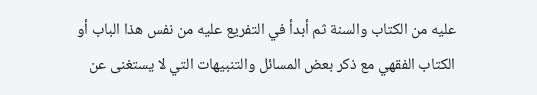عليه من الكتاب والسنة ثم أبدأ في التفريع عليه من نفس هذا الباب أو الكتاب الفقهي مع ذكر بعض المسائل والتنبيهات التي لا يستغنى عن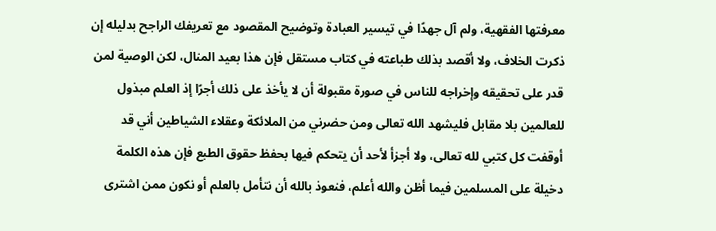معرفتها الفقهية، ولم آل جهدًا في تيسير العبادة وتوضيح المقصود مع تعريفك الراجح بدليله إن ذكرت الخلاف، ولا أقصد بذلك طباعته في كتاب مستقل فإن هذا بعيد المنال، لكن الوصية لمن قدر على تحقيقه وإخراجه للناس في صورة مقبولة أن لا يأخذ على ذلك أجرًا إذ العلم مبذول للعالمين بلا مقابل فليشهد الله تعالى ومن حضرني من الملائكة وعقلاء الشياطين أني قد أوقفت كل كتبي لله تعالى، ولا أجزأ لأحد أن يتحكم فيها بحفظ حقوق الطبع فإن هذه الكلمة دخيلة على المسلمين فيما أظن والله أعلم، فنعوذ بالله أن نتأمل بالعلم أو نكون ممن اشترى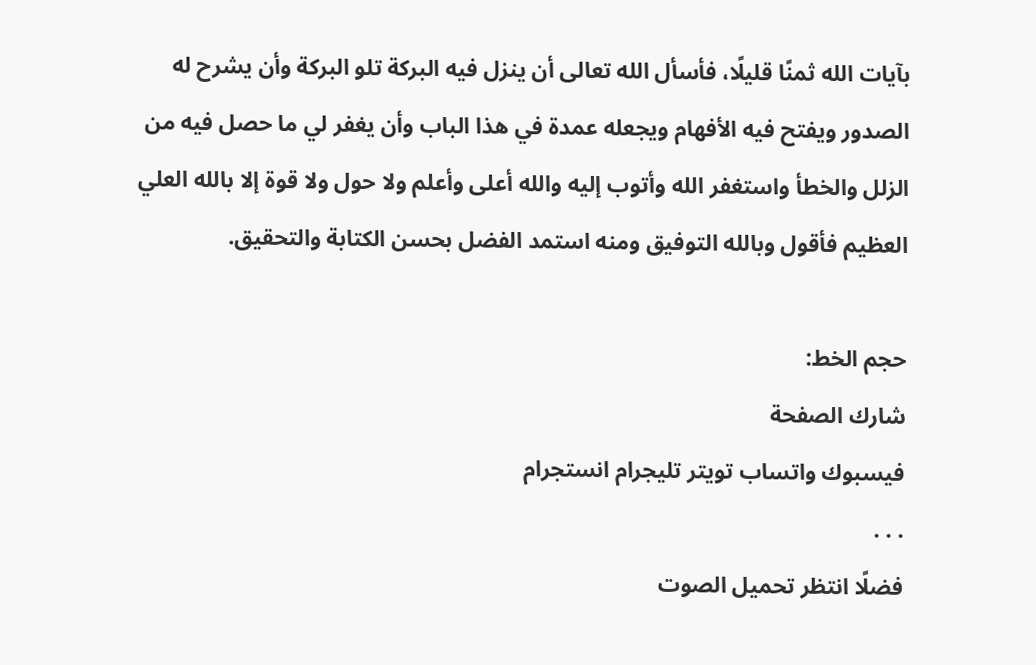بآيات الله ثمنًا قليلًا، فأسأل الله تعالى أن ينزل فيه البركة تلو البركة وأن يشرح له الصدور ويفتح فيه الأفهام ويجعله عمدة في هذا الباب وأن يغفر لي ما حصل فيه من الزلل والخطأ واستغفر الله وأتوب إليه والله أعلى وأعلم ولا حول ولا قوة إلا بالله العلي العظيم فأقول وبالله التوفيق ومنه استمد الفضل بحسن الكتابة والتحقيق.

حجم الخط:
شارك الصفحة
فيسبوك واتساب تويتر تليجرام انستجرام
. . .
فضلًا انتظر تحميل الصوت